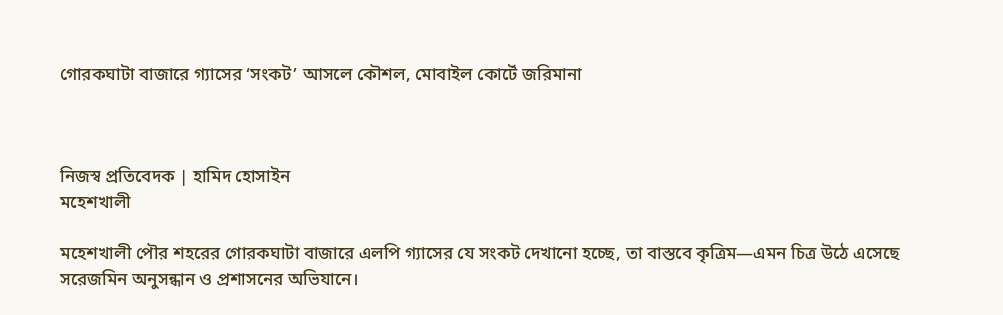গোরকঘাটা বাজারে গ্যাসের ‘সংকট’ আসলে কৌশল, মোবাইল কোর্টে জরিমানা



নিজস্ব প্রতিবেদক | হামিদ হোসাইন
মহেশখালী

মহেশখালী পৌর শহরের গোরকঘাটা বাজারে এলপি গ্যাসের যে সংকট দেখানো হচ্ছে, তা বাস্তবে কৃত্রিম—এমন চিত্র উঠে এসেছে সরেজমিন অনুসন্ধান ও প্রশাসনের অভিযানে।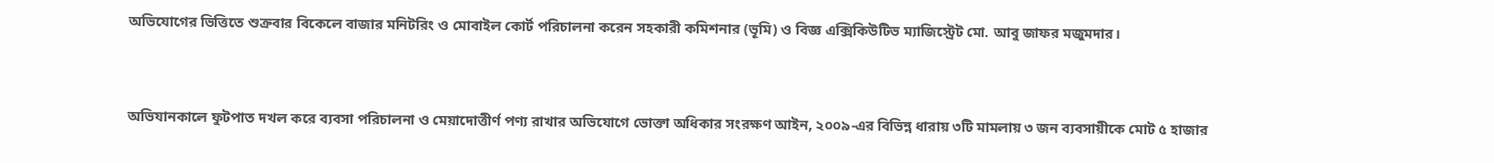অভিযোগের ভিত্তিতে শুক্রবার বিকেলে বাজার মনিটরিং ও মোবাইল কোর্ট পরিচালনা করেন সহকারী কমিশনার (ভূমি) ও বিজ্ঞ এক্সিকিউটিভ ম্যাজিস্ট্রেট মো. আবু জাফর মজুমদার।



অভিযানকালে ফুটপাত দখল করে ব্যবসা পরিচালনা ও মেয়াদোত্তীর্ণ পণ্য রাখার অভিযোগে ভোক্তা অধিকার সংরক্ষণ আইন, ২০০৯-এর বিভিন্ন ধারায় ৩টি মামলায় ৩ জন ব্যবসায়ীকে মোট ৫ হাজার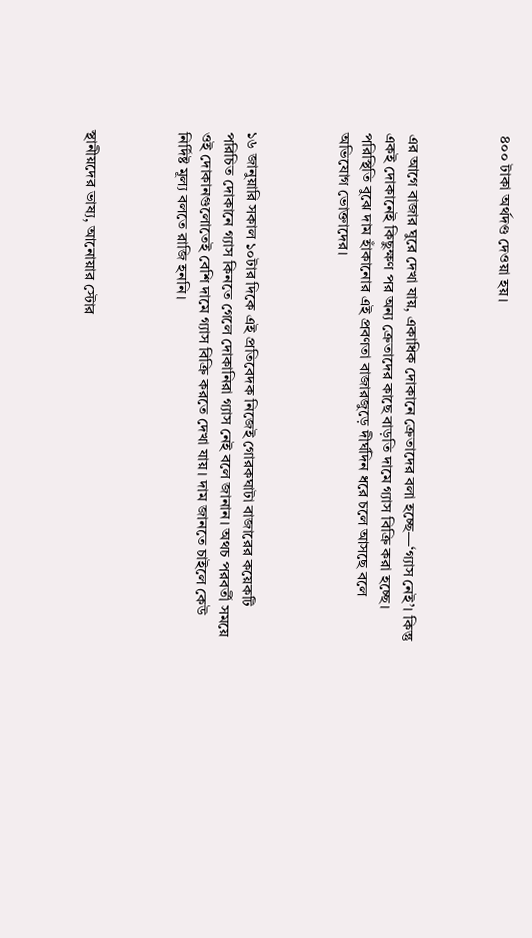৪০০ টাকা অর্থদণ্ড দেওয়া হয়।



এর আগে বাজার ঘুরে দেখা যায়, একাধিক দোকানে ক্রেতাদের বলা হচ্ছে—‘গ্যাস নেই’। কিন্তু একই দোকানেই কিছুক্ষণ পর অন্য ক্রেতাদের কাছে বাড়তি দামে গ্যাস বিক্রি করা হচ্ছে। পরিস্থিতি বুঝে দাম হাঁকানোর এই প্রবণতা বাজারজুড়ে দীর্ঘদিন ধরে চলে আসছে বলে অভিযোগ ভোক্তাদের।



১৬ জানুয়ারি সকাল ১০টার দিকে এই প্রতিবেদক নিজেই গোরকঘাটা বাজারের কয়েকটি পরিচিত দোকানে গ্যাস কিনতে গেলে দোকানিরা গ্যাস নেই বলে জানান। অথচ পরবর্তী সময়ে ওই দোকানগুলোতেই বেশি দামে গ্যাস বিক্রি করতে দেখা যায়। দাম জানতে চাইলে কেউ নির্দিষ্ট মূল্য বলতে রাজি হননি।



স্থানীয়দের ভাষ্য, আনোয়ার স্টোর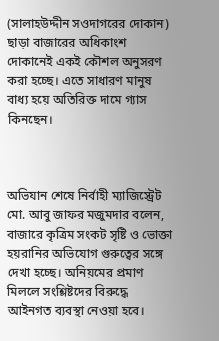(সালাহউদ্দীন সওদাগরের দোকান) ছাড়া বাজারের অধিকাংশ দোকানেই একই কৌশল অনুসরণ করা হচ্ছে। এতে সাধারণ মানুষ বাধ্য হয়ে অতিরিক্ত দামে গ্যাস কিনছেন।



অভিযান শেষে নির্বাহী ম্যাজিস্ট্রেট মো. আবু জাফর মজুমদার বলেন, বাজারে কৃত্রিম সংকট সৃষ্টি ও ভোক্তা হয়রানির অভিযোগ গুরুত্বের সঙ্গে দেখা হচ্ছে। অনিয়মের প্রমাণ মিললে সংশ্লিষ্টদের বিরুদ্ধে আইনগত ব্যবস্থা নেওয়া হবে।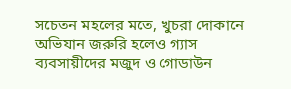সচেতন মহলের মতে, খুচরা দোকানে অভিযান জরুরি হলেও গ্যাস ব্যবসায়ীদের মজুদ ও গোডাউন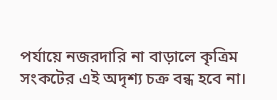পর্যায়ে নজরদারি না বাড়ালে কৃত্রিম সংকটের এই অদৃশ্য চক্র বন্ধ হবে না।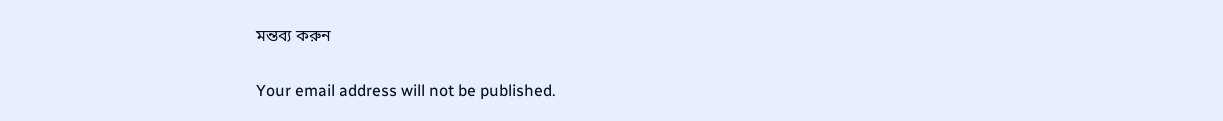মন্তব্য করুন

Your email address will not be published.